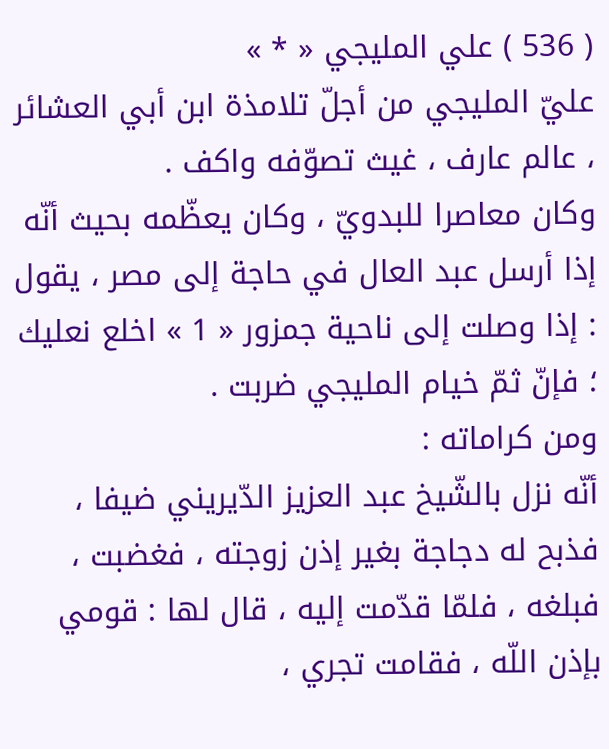( 536 ) علي المليجي « * »
عليّ المليجي من أجلّ تلامذة ابن أبي العشائر ، عالم عارف ، غيث تصوّفه واكف .
وكان معاصرا للبدويّ ، وكان يعظّمه بحيث أنّه إذا أرسل عبد العال في حاجة إلى مصر ، يقول : إذا وصلت إلى ناحية جمزور « 1 » اخلع نعليك ؛ فإنّ ثمّ خيام المليجي ضربت .
ومن كراماته :
أنّه نزل بالشّيخ عبد العزيز الدّيريني ضيفا ، فذبح له دجاجة بغير إذن زوجته ، فغضبت ، فبلغه ، فلمّا قدّمت إليه ، قال لها : قومي بإذن اللّه ، فقامت تجري ،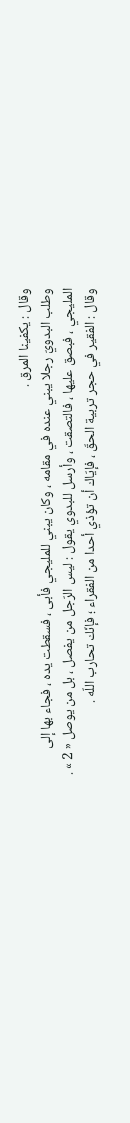وقال : يكفينا المرق .
وطلب البدويّ رجلا يبني عنده في مقامه ، وكان يبني للمليجي فأبى ، فسقطت يده ، فجاء بها إلى المليجي ، فبصق عليها ، فالتصقت ، وأرسل للبدوي يقول : ليس الرّجل من يفصل ، بل من يوصل « 2 » .
وقال : الفقير في حجر تربية الحقّ ، فإيّاك أن تؤذي أحدا من الفقراء ؛ فإنّك تحارب اللّه .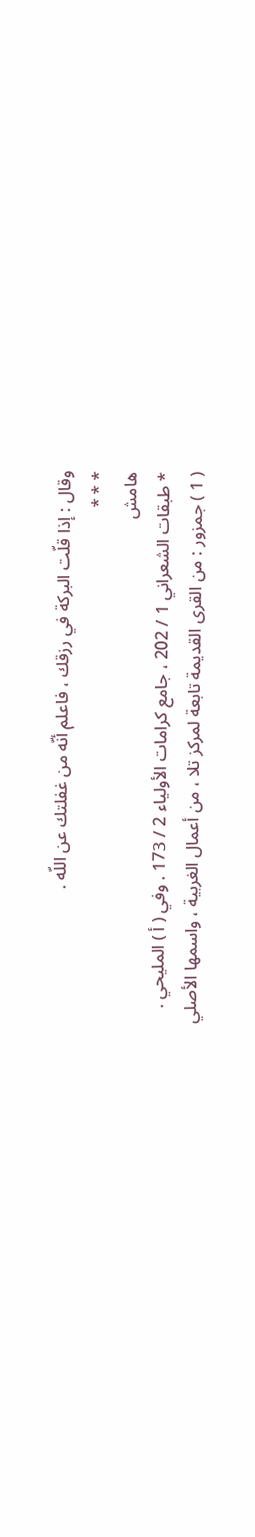وقال : إذا قلّت البركة في رزقك ، فاعلم أنّه من غفلتك عن اللّه .
* * *
هامش
* طبقات الشعراني 1 / 202 ، جامع كرامات الأولياء 2 / 173 . وفي ( أ ) المليحي .
( 1 ) جمزور : من القرى القديمة تابعة لمركز تلا ، من أعمال الغربية ، واسمها الأصلي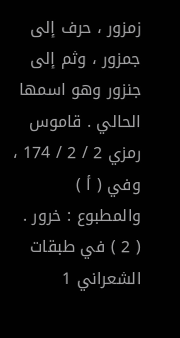زمزور ، حرف إلى جمزور ، وثم إلى جنزور وهو اسمها الحالي . قاموس رمزي 2 / 2 / 174 ، وفي ( أ ) والمطبوع : خرور .
( 2 ) في طبقات الشعراني 1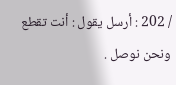/ 202 : أرسل يقول : أنت تقطع ونحن نوصل .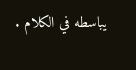يباسطه في الكلام .